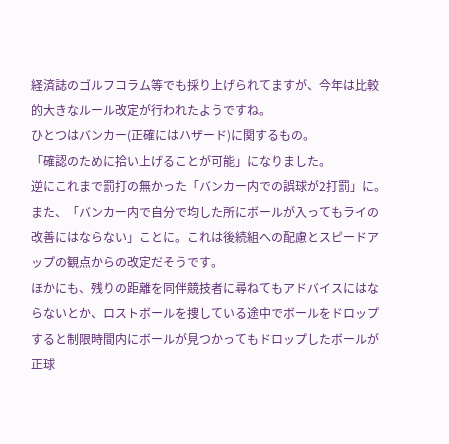経済誌のゴルフコラム等でも採り上げられてますが、今年は比較的大きなルール改定が行われたようですね。
ひとつはバンカー(正確にはハザード)に関するもの。
「確認のために拾い上げることが可能」になりました。
逆にこれまで罰打の無かった「バンカー内での誤球が2打罰」に。
また、「バンカー内で自分で均した所にボールが入ってもライの改善にはならない」ことに。これは後続組への配慮とスピードアップの観点からの改定だそうです。
ほかにも、残りの距離を同伴競技者に尋ねてもアドバイスにはならないとか、ロストボールを捜している途中でボールをドロップすると制限時間内にボールが見つかってもドロップしたボールが正球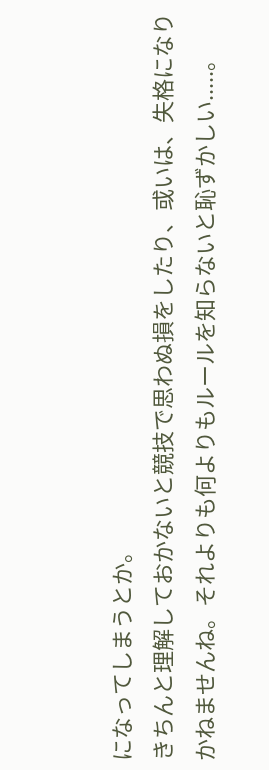になってしまうとか。
きちんと理解しておかないと競技で思わぬ損をしたり、或いは、失格になりかねませんね。それよりも何よりもルールを知らないと恥ずかしい.....。